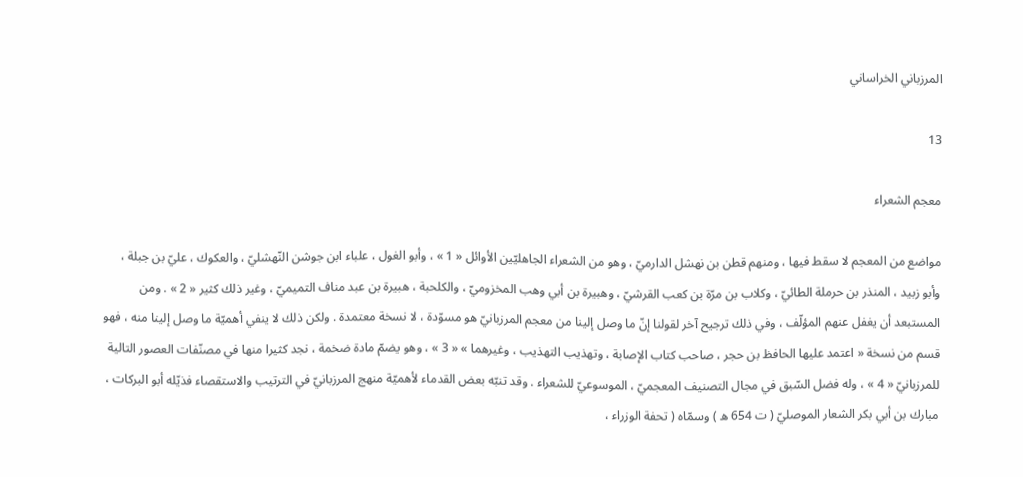المرزباني الخراساني

13

معجم الشعراء

مواضع من المعجم لا سقط فيها ، ومنهم قطن بن نهشل الدارميّ ، وهو من الشعراء الجاهليّين الأوائل « 1 » ، وأبو الغول ، علباء ابن جوشن النّهشليّ ، والعكوك ، عليّ بن جبلة ، وأبو زبيد ، المنذر بن حرملة الطائيّ ، وكلاب بن مرّة بن كعب القرشيّ ، وهبيرة بن أبي وهب المخزوميّ ، والكلحبة ، هبيرة بن عبد مناف التميميّ ، وغير ذلك كثير « 2 » . ومن المستبعد أن يغفل عنهم المؤلّف ، وفي ذلك ترجيح آخر لقولنا إنّ ما وصل إلينا من معجم المرزبانيّ هو مسوّدة ، لا نسخة معتمدة . ولكن ذلك لا ينفي أهميّة ما وصل إلينا منه ، فهو قسم من نسخة « اعتمد عليها الحافظ بن حجر ، صاحب كتاب الإصابة ، وتهذيب التهذيب ، وغيرهما » « 3 » ، وهو يضمّ مادة ضخمة ، نجد كثيرا منها في مصنّفات العصور التالية للمرزبانيّ « 4 » ، وله فضل السّبق في مجال التصنيف المعجميّ ، الموسوعيّ للشعراء . وقد تنبّه بعض القدماء لأهميّة منهج المرزبانيّ في الترتيب والاستقصاء فذيّله أبو البركات ، مبارك بن أبي بكر الشعار الموصليّ ( ت 654 ه ) وسمّاه ( تحفة الوزراء ،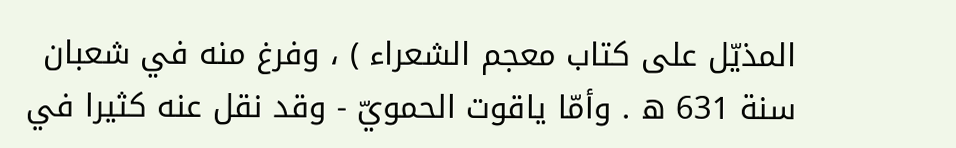المذيّل على كتاب معجم الشعراء ) ، وفرغ منه في شعبان سنة 631 ه . وأمّا ياقوت الحمويّ - وقد نقل عنه كثيرا في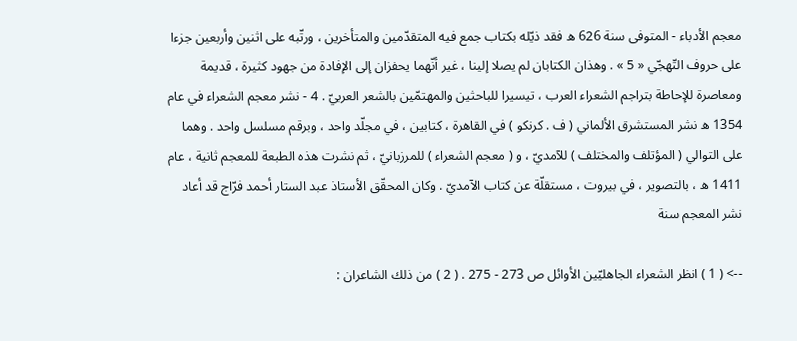معجم الأدباء - المتوفى سنة 626 ه فقد ذيّله بكتاب جمع فيه المتقدّمين والمتأخرين ، ورتّبه على اثنين وأربعين جزءا على حروف التّهجّي « 5 » . وهذان الكتابان لم يصلا إلينا ، غير أنّهما يحفزان إلى الإفادة من جهود كثيرة ، قديمة ومعاصرة للإحاطة بتراجم الشعراء العرب ، تيسيرا للباحثين والمهتمّين بالشعر العربيّ . 4 - نشر معجم الشعراء في عام 1354 ه نشر المستشرق الألماني ( ف . كرنكو ) في القاهرة ، كتابين ، في مجلّد واحد ، وبرقم مسلسل واحد . وهما على التوالي ( المؤتلف والمختلف ) للآمديّ ، و ( معجم الشعراء ) للمرزبانيّ ، ثم نشرت هذه الطبعة للمعجم ثانية ، عام 1411 ه ، بالتصوير ، في بيروت ، مستقلّة عن كتاب الآمديّ . وكان المحقّق الأستاذ عبد الستار أحمد فرّاج قد أعاد نشر المعجم سنة

--> ( 1 ) انظر الشعراء الجاهليّين الأوائل ص 273 - 275 . ( 2 ) من ذلك الشاعران :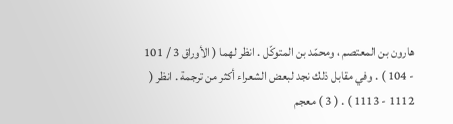هارون بن المعتصم ، ومحمّد بن المتوكّل . انظر لهما ( الأوراق 3 / 101 - 104 ) . وفي مقابل ذلك نجد لبعض الشعراء أكثر من ترجمة . انظر ( 1112 - 1113 ) . ( 3 ) معجم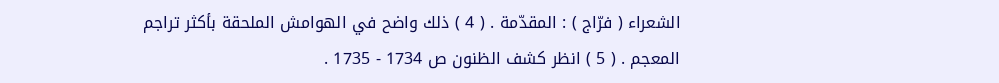الشعراء ( فرّاج ) : المقدّمة . ( 4 ) ذلك واضح في الهوامش الملحقة بأكثر تراجم المعجم . ( 5 ) انظر كشف الظنون ص 1734 - 1735 .